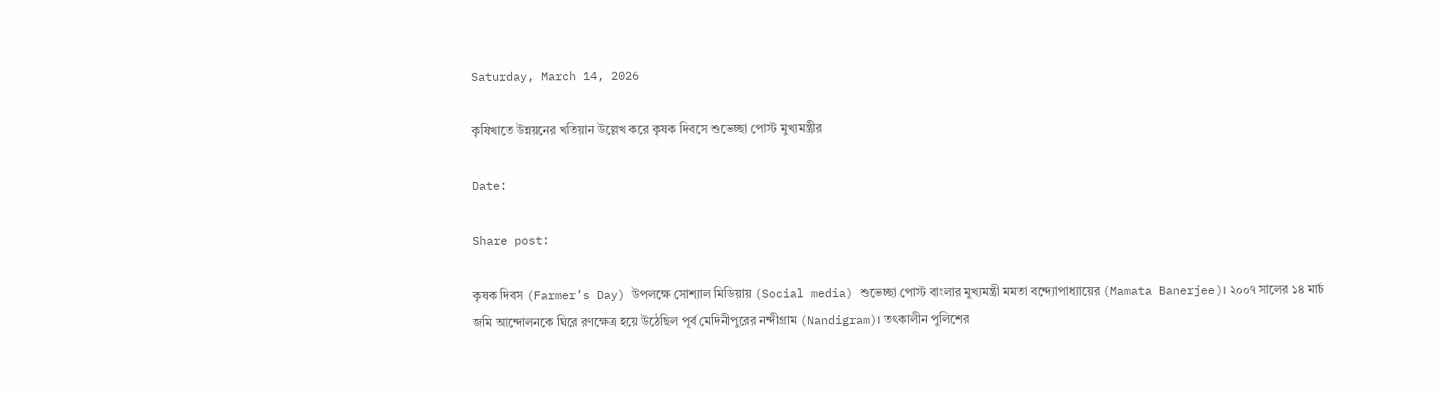Saturday, March 14, 2026

কৃষিখাতে উন্নয়নের খতিয়ান উল্লেখ করে কৃষক দিবসে শুভেচ্ছা পোস্ট মুখ্যমন্ত্রীর

Date:

Share post:

কৃষক দিবস (Farmer’s Day) উপলক্ষে সোশ্যাল মিডিয়ায় (Social media) শুভেচ্ছা পোস্ট বাংলার মুখ্যমন্ত্রী মমতা বন্দ্যোপাধ্যায়ের (Mamata Banerjee)। ২০০৭ সালের ১৪ মার্চ জমি আন্দোলনকে ঘিরে রণক্ষেত্র হয়ে উঠেছিল পূর্ব মেদিনীপুরের নন্দীগ্রাম (Nandigram)। তৎকালীন পুলিশের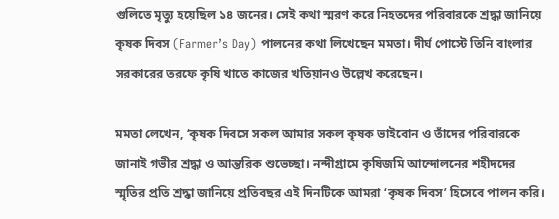গুলিতে মৃত্যু হয়েছিল ১৪ জনের। সেই কথা স্মরণ করে নিহতদের পরিবারকে শ্রদ্ধা জানিয়ে কৃষক দিবস (Farmer’s Day) পালনের কথা লিখেছেন মমতা। দীর্ঘ পোস্টে তিনি বাংলার সরকারের তরফে কৃষি খাতে কাজের খতিয়ানও উল্লেখ করেছেন।

মমতা লেখেন, ‘কৃষক দিবসে সকল আমার সকল কৃষক ভাইবোন ও তাঁদের পরিবারকে জানাই গভীর শ্রদ্ধা ও আন্তরিক শুভেচ্ছা। নন্দীগ্রামে কৃষিজমি আন্দোলনের শহীদদের স্মৃতির প্রতি শ্রদ্ধা জানিয়ে প্রতিবছর এই দিনটিকে আমরা ‘কৃষক দিবস’ হিসেবে পালন করি।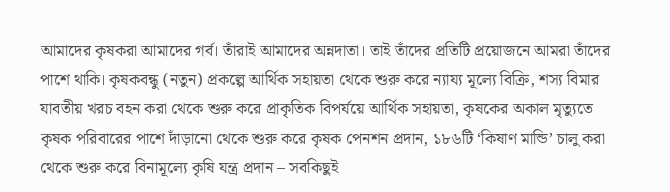আমাদের কৃষকরা আমাদের গর্ব। তাঁরাই আমাদের অন্নদাতা। তাই তাঁদের প্রতিটি প্রয়োজনে আমরা তাঁদের পাশে থাকি। কৃষকবন্ধু (নতুন) প্রকল্পে আর্থিক সহায়তা থেকে শুরু করে ন্যায্য মূল্যে বিক্রি, শস্য বিমার যাবতীয় খরচ বহন করা থেকে শুরু করে প্রাকৃতিক বিপর্যয়ে আর্থিক সহায়তা, কৃষকের অকাল মৃত্যুতে কৃষক পরিবারের পাশে দাঁড়ানো থেকে শুরু করে কৃষক পেনশন প্রদান, ১৮৬টি ‘কিষাণ মান্ডি’ চালু করা থেকে শুরু করে বিনামূল্যে কৃষি যন্ত্র প্রদান – সবকিছুই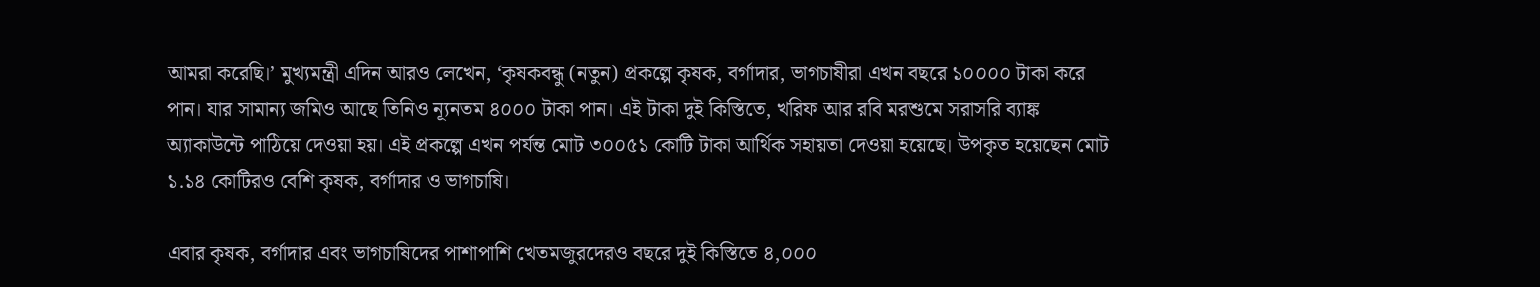আমরা করেছি।’ মুখ্যমন্ত্রী এদিন আরও লেখেন, ‘কৃষকবন্ধু (নতুন) প্রকল্পে কৃষক, বর্গাদার, ভাগচাষীরা এখন বছরে ১০০০০ টাকা করে পান। যার সামান্য জমিও আছে তিনিও ন্যূনতম ৪০০০ টাকা পান। এই টাকা দুই কিস্তিতে, খরিফ আর রবি মরশুমে সরাসরি ব্যাঙ্ক অ্যাকাউন্টে পাঠিয়ে দেওয়া হয়। এই প্রকল্পে এখন পর্যন্ত মোট ৩০০৫১ কোটি টাকা আর্থিক সহায়তা দেওয়া হয়েছে। উপকৃত হয়েছেন মোট ১.১৪ কোটিরও বেশি কৃষক, বর্গাদার ও ভাগচাষি।

এবার কৃষক, বর্গাদার এবং ভাগচাষিদের পাশাপাশি খেতমজুরদেরও বছরে দুই কিস্তিতে ৪,০০০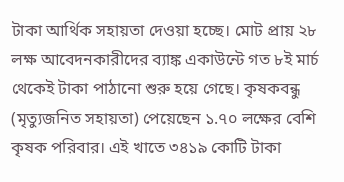টাকা আর্থিক সহায়তা দেওয়া হচ্ছে। মোট প্রায় ২৮ লক্ষ আবেদনকারীদের ব্যাঙ্ক একাউন্টে গত ৮ই মার্চ থেকেই টাকা পাঠানো শুরু হয়ে গেছে। কৃষকবন্ধু (মৃত্যুজনিত সহায়তা) পেয়েছেন ১.৭০ লক্ষের বেশি কৃষক পরিবার। এই খাতে ৩৪১৯ কোটি টাকা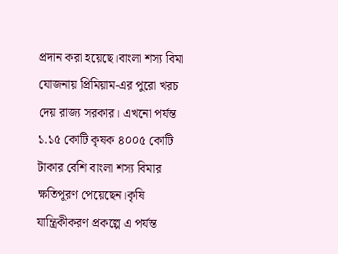প্রদান করা হয়েছে।বাংলা শস্য বিমা যোজনায় প্রিমিয়াম-এর পুরো খরচ দেয় রাজ্য সরকার। এখনো পর্যন্ত ১.১৫ কোটি কৃষক ৪০০৫ কোটি টাকার বেশি বাংলা শস্য বিমার ক্ষতিপূরণ পেয়েছেন।কৃষি যান্ত্রিকীকরণ প্রকল্পে এ পর্যন্ত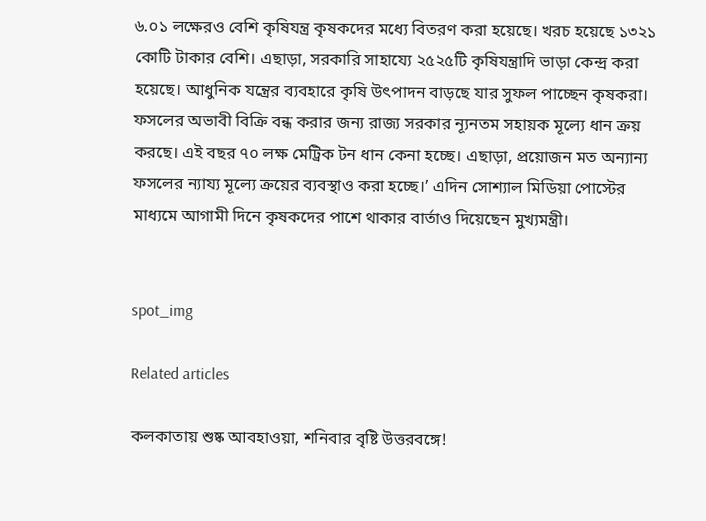৬.০১ লক্ষেরও বেশি কৃষিযন্ত্র কৃষকদের মধ্যে বিতরণ করা হয়েছে। খরচ হয়েছে ১৩২১ কোটি টাকার বেশি। এছাড়া, সরকারি সাহায্যে ২৫২৫টি কৃষিযন্ত্রাদি ভাড়া কেন্দ্র করা হয়েছে। আধুনিক যন্ত্রের ব্যবহারে কৃষি উৎপাদন বাড়ছে যার সুফল পাচ্ছেন কৃষকরা। ফসলের অভাবী বিক্রি বন্ধ করার জন্য রাজ্য সরকার ন্যূনতম সহায়ক মূল্যে ধান ক্রয় করছে। এই বছর ৭০ লক্ষ মেট্রিক টন ধান কেনা হচ্ছে। এছাড়া, প্রয়োজন মত অন্যান্য ফসলের ন্যায্য মূল্যে ক্রয়ের ব্যবস্থাও করা হচ্ছে।’ এদিন সোশ্যাল মিডিয়া পোস্টের মাধ্যমে আগামী দিনে কৃষকদের পাশে থাকার বার্তাও দিয়েছেন মুখ্যমন্ত্রী।


spot_img

Related articles

কলকাতায় শুষ্ক আবহাওয়া, শনিবার বৃষ্টি উত্তরবঙ্গে!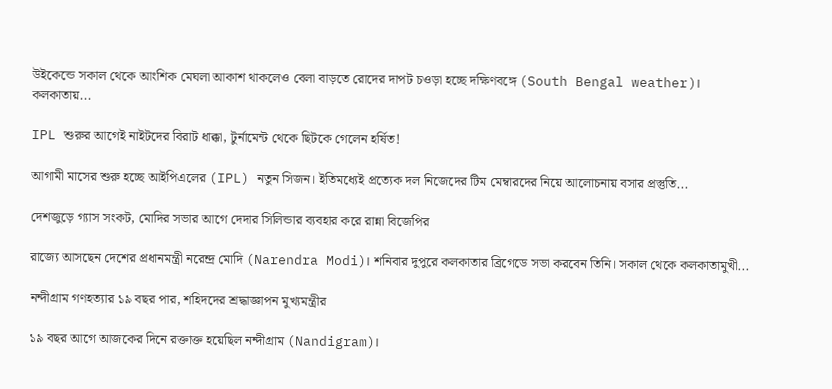উইকেন্ডে সকাল থেকে আংশিক মেঘলা আকাশ থাকলেও বেলা বাড়তে রোদের দাপট চওড়া হচ্ছে দক্ষিণবঙ্গে (South Bengal weather)। কলকাতায়...

IPL শুরুর আগেই নাইটদের বিরাট ধাক্কা, টুর্নামেন্ট থেকে ছিটকে গেলেন হর্ষিত!

আগামী মাসের শুরু হচ্ছে আইপিএলের (IPL) নতুন সিজন। ইতিমধ্যেই প্রত্যেক দল নিজেদের টিম মেম্বারদের নিয়ে আলোচনায় বসার প্রস্তুতি...

দেশজুড়ে গ্যাস সংকট, মোদির সভার আগে দেদার সিলিন্ডার ব্যবহার করে রান্না বিজেপির

রাজ্যে আসছেন দেশের প্রধানমন্ত্রী নরেন্দ্র মোদি (Narendra Modi)। শনিবার দুপুরে কলকাতার ব্রিগেডে সভা করবেন তিনি। সকাল থেকে কলকাতামুখী...

নন্দীগ্রাম গণহত্যার ১৯ বছর পার, শহিদদের শ্রদ্ধাজ্ঞাপন মুখ্যমন্ত্রীর

১৯ বছর আগে আজকের দিনে রক্তাক্ত হয়েছিল নন্দীগ্রাম (Nandigram)।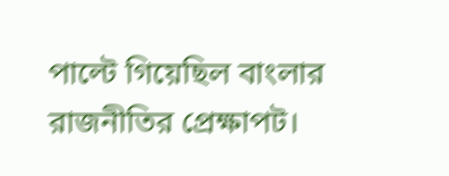পাল্টে গিয়েছিল বাংলার রাজনীতির প্রেক্ষাপট।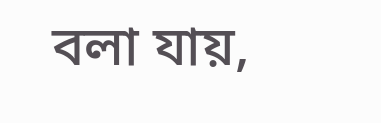বলা যায়,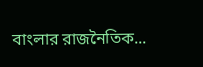বাংলার রাজনৈতিক...